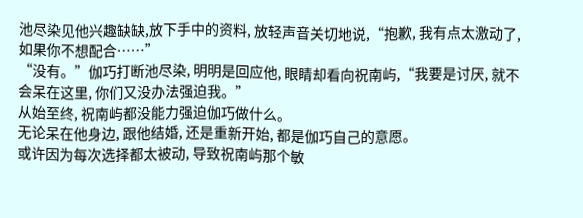池尽染见他兴趣缺缺,放下手中的资料, 放轻声音关切地说,“抱歉, 我有点太激动了, 如果你不想配合……”
“没有。”伽巧打断池尽染, 明明是回应他, 眼睛却看向祝南屿,“我要是讨厌, 就不会呆在这里, 你们又没办法强迫我。”
从始至终, 祝南屿都没能力强迫伽巧做什么。
无论呆在他身边, 跟他结婚, 还是重新开始, 都是伽巧自己的意愿。
或许因为每次选择都太被动, 导致祝南屿那个敏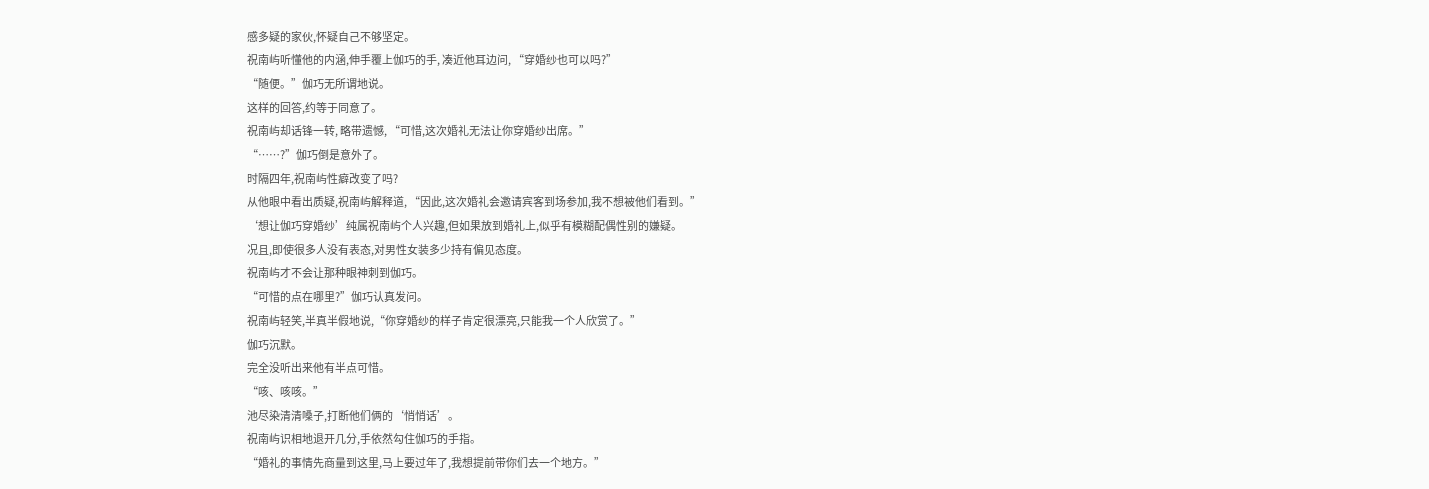感多疑的家伙,怀疑自己不够坚定。
祝南屿听懂他的内涵,伸手覆上伽巧的手, 凑近他耳边问, “穿婚纱也可以吗?”
“随便。”伽巧无所谓地说。
这样的回答,约等于同意了。
祝南屿却话锋一转, 略带遗憾, “可惜,这次婚礼无法让你穿婚纱出席。”
“……?”伽巧倒是意外了。
时隔四年,祝南屿性癖改变了吗?
从他眼中看出质疑,祝南屿解释道, “因此,这次婚礼会邀请宾客到场参加,我不想被他们看到。”
‘想让伽巧穿婚纱’纯属祝南屿个人兴趣,但如果放到婚礼上,似乎有模糊配偶性别的嫌疑。
况且,即使很多人没有表态,对男性女装多少持有偏见态度。
祝南屿才不会让那种眼神刺到伽巧。
“可惜的点在哪里?”伽巧认真发问。
祝南屿轻笑,半真半假地说,“你穿婚纱的样子肯定很漂亮,只能我一个人欣赏了。”
伽巧沉默。
完全没听出来他有半点可惜。
“咳、咳咳。”
池尽染清清嗓子,打断他们俩的‘悄悄话’。
祝南屿识相地退开几分,手依然勾住伽巧的手指。
“婚礼的事情先商量到这里,马上要过年了,我想提前带你们去一个地方。”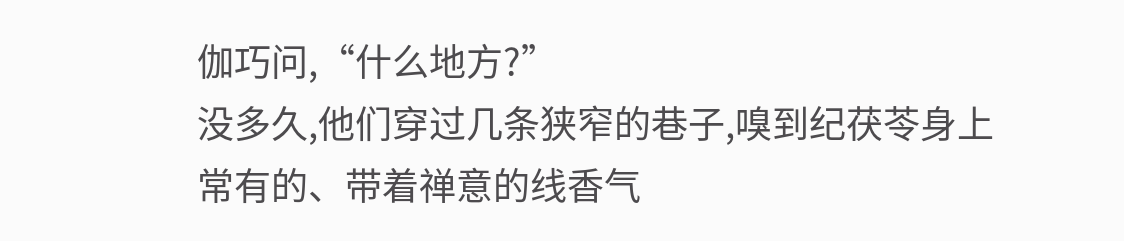伽巧问,“什么地方?”
没多久,他们穿过几条狭窄的巷子,嗅到纪茯苓身上常有的、带着禅意的线香气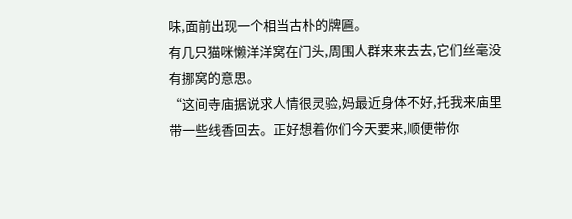味,面前出现一个相当古朴的牌匾。
有几只猫咪懒洋洋窝在门头,周围人群来来去去,它们丝毫没有挪窝的意思。
“这间寺庙据说求人情很灵验,妈最近身体不好,托我来庙里带一些线香回去。正好想着你们今天要来,顺便带你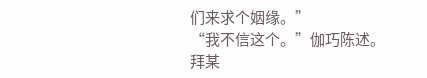们来求个姻缘。”
“我不信这个。”伽巧陈述。
拜某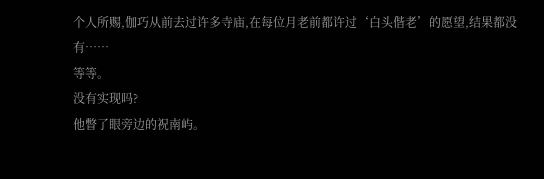个人所赐,伽巧从前去过许多寺庙,在每位月老前都许过‘白头偕老’的愿望,结果都没有……
等等。
没有实现吗?
他瞥了眼旁边的祝南屿。